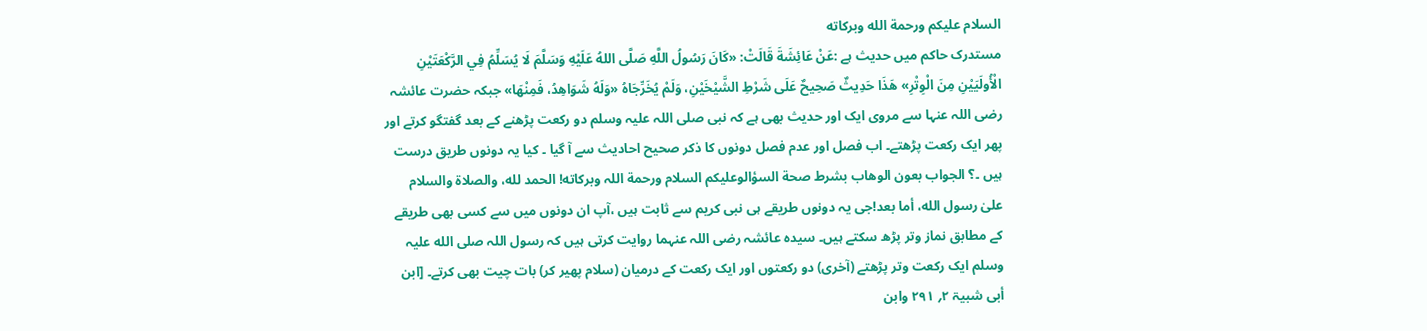السلام عليكم ورحمة الله وبركاته
مستدرک حاکم میں حدیث ہے :عَنْ عَائِشَةَ قَالَتْ: «كَانَ رَسُولُ اللَّهِ صَلَّى اللهُ عَلَيْهِ وَسَلَّمَ لَا يُسَلِّمُ فِي الرَّكْعَتَيْنِ الْأُولَيَيْنِ مِنَ الْوِتْرِ» هَذَا حَدِيثٌ صَحِيحٌ عَلَى شَرْطِ الشَّيْخَيْنِ، وَلَمْ يُخَرِّجَاهُ «وَلَهُ شَوَاهِدُ، فَمِنْهَا» جبکہ حضرت عائشہ رضی اللہ عنہا سے مروی ایک اور حدیث بھی ہے کہ نبی صلی اللہ علیہ وسلم دو رکعت پڑھنے کے بعد گفتگو کرتے اور پھر ایک رکعت پڑھتے۔ اب فصل اور عدم فصل دونوں کا ذکر صحیح احادیث سے آ گیا ۔ کیا یہ دونوں طریق درست ہیں ۔؟ الجواب بعون الوهاب بشرط صحة السؤالوعلیکم السلام ورحمة اللہ وبرکاته! الحمد لله، والصلاة والسلام علىٰ رسول الله، أما بعد!جی یہ دونوں طریقے ہی نبی کریم سے ثابت ہیں ،آپ ان دونوں میں سے کسی بھی طریقے کے مطابق نماز وتر پڑھ سکتے ہیں۔ سیدہ عائشہ رضی اللہ عنہما روایت کرتی ہیں کہ رسول اللہ صلی الله علیہ وسلم ایک رکعت وتر پڑھتے (آخری) دو رکعتوں اور ایک رکعت کے درمیان (سلام پھیر کر) بات چیت بھی کرتے۔ [ابن أبی شبیۃ ۲؍ ۲۹۱ وابن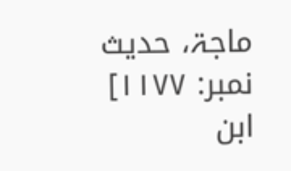ماجۃ، حدیث نمبر: ۱۱۷۷] ابن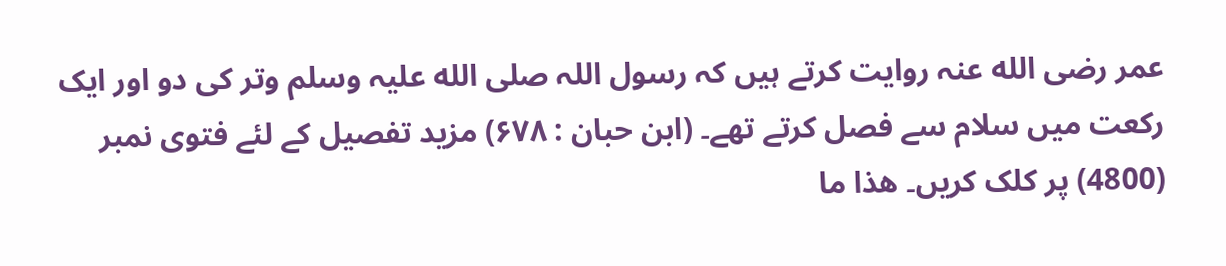عمر رضی الله عنہ روایت کرتے ہیں کہ رسول اللہ صلی الله علیہ وسلم وتر کی دو اور ایک رکعت میں سلام سے فصل کرتے تھے۔ (ابن حبان : ۶۷۸) مزید تفصیل کے لئے فتوی نمبر (4800) پر کلک کریں۔ ھذا ما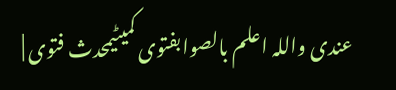عندی واللہ اعلم بالصوابفتوی کمیٹیمحدث فتوی |